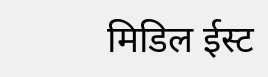मिडिल ईस्ट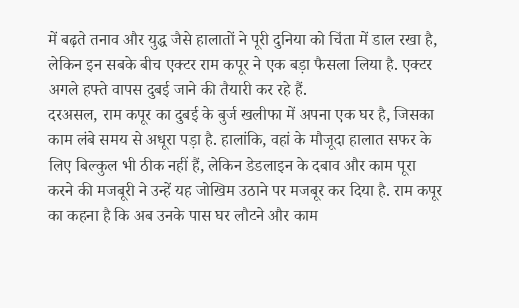में बढ़ते तनाव और युद्ध जैसे हालातों ने पूरी दुनिया को चिंता में डाल रखा है, लेकिन इन सबके बीच एक्टर राम कपूर ने एक बड़ा फैसला लिया है. एक्टर अगले हफ्ते वापस दुबई जाने की तैयारी कर रहे हैं.
दरअसल, राम कपूर का दुबई के बुर्ज खलीफा में अपना एक घर है, जिसका काम लंबे समय से अधूरा पड़ा है. हालांकि, वहां के मौजूदा हालात सफर के लिए बिल्कुल भी ठीक नहीं हैं, लेकिन डेडलाइन के दबाव और काम पूरा करने की मजबूरी ने उन्हें यह जोखिम उठाने पर मजबूर कर दिया है. राम कपूर का कहना है कि अब उनके पास घर लौटने और काम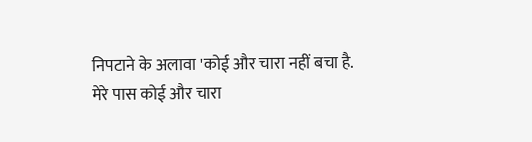निपटाने के अलावा 'कोई और चारा नहीं बचा है.
मेरे पास कोई और चारा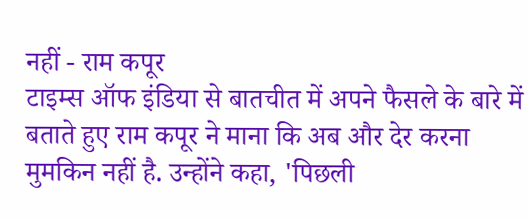नहीं - राम कपूर
टाइम्स ऑफ इंडिया से बातचीत में अपने फैसले के बारे में बताते हुए राम कपूर ने माना कि अब और देर करना मुमकिन नहीं है. उन्होंने कहा, 'पिछली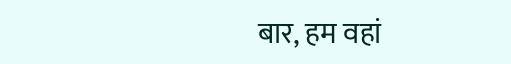बार, हम वहां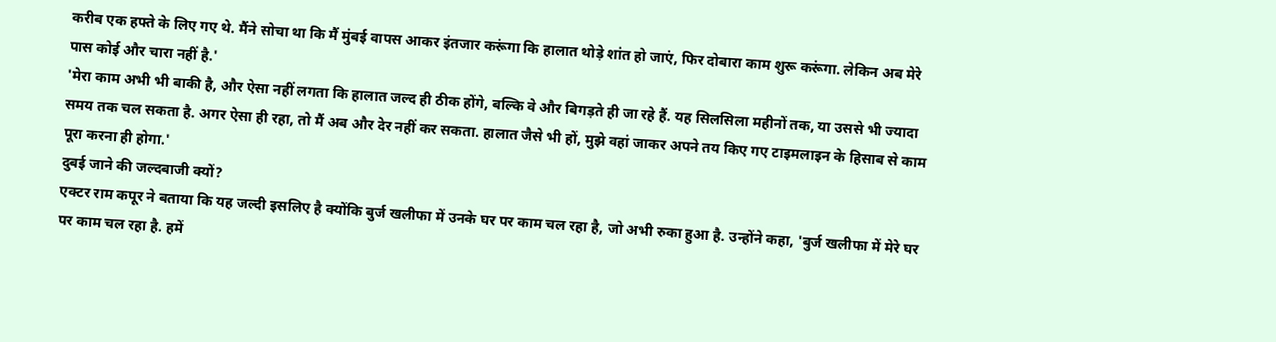करीब एक हफ्ते के लिए गए थे. मैंने सोचा था कि मैं मुंबई वापस आकर इंतजार करूंगा कि हालात थोड़े शांत हो जाएं, फिर दोबारा काम शुरू करूंगा. लेकिन अब मेरे पास कोई और चारा नहीं है.'
'मेरा काम अभी भी बाकी है, और ऐसा नहीं लगता कि हालात जल्द ही ठीक होंगे, बल्कि वे और बिगड़ते ही जा रहे हैं. यह सिलसिला महीनों तक, या उससे भी ज्यादा समय तक चल सकता है. अगर ऐसा ही रहा, तो मैं अब और देर नहीं कर सकता. हालात जैसे भी हों, मुझे वहां जाकर अपने तय किए गए टाइमलाइन के हिसाब से काम पूरा करना ही होगा.'
दुबई जाने की जल्दबाजी क्यों?
एक्टर राम कपूर ने बताया कि यह जल्दी इसलिए है क्योंकि बुर्ज खलीफा में उनके घर पर काम चल रहा है, जो अभी रुका हुआ है. उन्होंने कहा, 'बुर्ज खलीफा में मेरे घर पर काम चल रहा है. हमें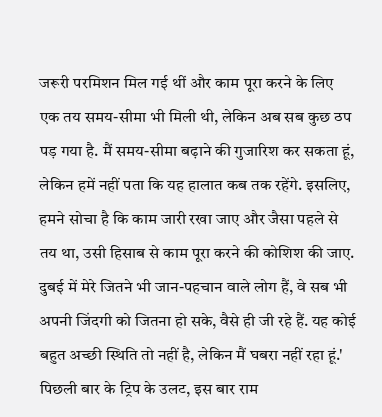जरूरी परमिशन मिल गई थीं और काम पूरा करने के लिए एक तय समय-सीमा भी मिली थी, लेकिन अब सब कुछ ठप पड़ गया है. मैं समय-सीमा बढ़ाने की गुजारिश कर सकता हूं, लेकिन हमें नहीं पता कि यह हालात कब तक रहेंगे. इसलिए, हमने सोचा है कि काम जारी रखा जाए और जैसा पहले से तय था, उसी हिसाब से काम पूरा करने की कोशिश की जाए. दुबई में मेरे जितने भी जान-पहचान वाले लोग हैं, वे सब भी अपनी जिंदगी को जितना हो सके, वैसे ही जी रहे हैं. यह कोई बहुत अच्छी स्थिति तो नहीं है, लेकिन मैं घबरा नहीं रहा हूं.'
पिछली बार के ट्रिप के उलट, इस बार राम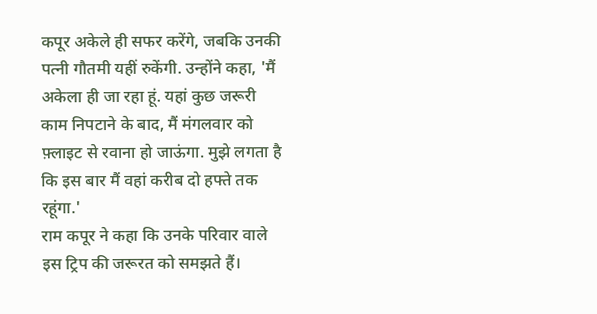कपूर अकेले ही सफर करेंगे, जबकि उनकी पत्नी गौतमी यहीं रुकेंगी. उन्होंने कहा, 'मैं अकेला ही जा रहा हूं. यहां कुछ जरूरी काम निपटाने के बाद, मैं मंगलवार को फ़्लाइट से रवाना हो जाऊंगा. मुझे लगता है कि इस बार मैं वहां करीब दो हफ्ते तक रहूंगा.'
राम कपूर ने कहा कि उनके परिवार वाले इस ट्रिप की जरूरत को समझते हैं।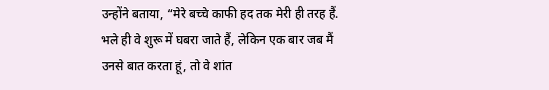उन्होंने बताया, “मेरे बच्चे काफी हद तक मेरी ही तरह हैं. भले ही वे शुरू में घबरा जाते हैं, लेकिन एक बार जब मैं उनसे बात करता हूं, तो वे शांत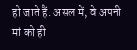हो जाते हैं. असल में, वे अपनी मां को ही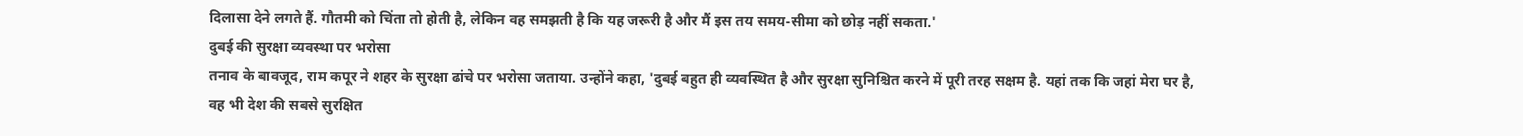दिलासा देने लगते हैं. गौतमी को चिंता तो होती है, लेकिन वह समझती है कि यह जरूरी है और मैं इस तय समय-सीमा को छोड़ नहीं सकता.'
दुबई की सुरक्षा व्यवस्था पर भरोसा
तनाव के बावजूद, राम कपूर ने शहर के सुरक्षा ढांचे पर भरोसा जताया. उन्होंने कहा, 'दुबई बहुत ही व्यवस्थित है और सुरक्षा सुनिश्चित करने में पूरी तरह सक्षम है. यहां तक कि जहां मेरा घर है, वह भी देश की सबसे सुरक्षित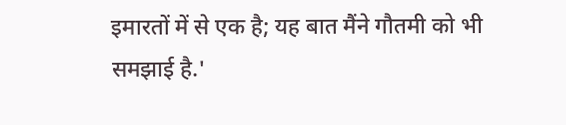इमारतों में से एक है; यह बात मैंने गौतमी को भी समझाई है.'